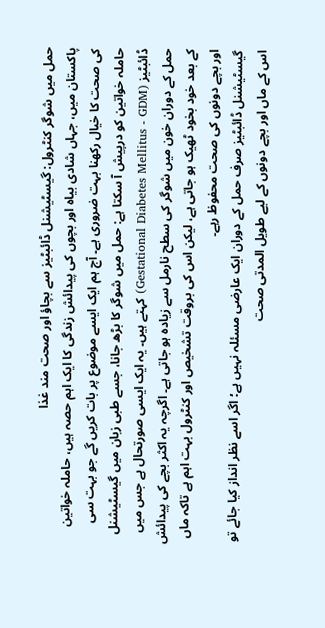حمل میں شوگر کنٹرول: گیسٹیشنل ڈائبٹیز سے بچاؤ اور صحت مند غذا
پاکستان میں، جہاں شادی بیاہ اور بچوں کی پیدائش زندگی کا ایک اہم حصہ ہیں، حاملہ خواتین کی صحت کا خیال رکھنا بہت ضروری ہے۔ آج ہم ایک ایسے موضوع پر بات کریں گے جو بہت سی حاملہ خواتین کو درپیش آ سکتا ہے: حمل میں شوگر کا بڑھ جانا، جسے طبی زبان میں گیسٹیشنل ڈائبٹیز (Gestational Diabetes Mellitus - GDM) کہتے ہیں۔ یہ ایک ایسی صورتحال ہے جس میں حمل کے دوران خون میں شوگر کی سطح نارمل سے زیادہ ہو جاتی ہے۔ اگرچہ یہ اکثر بچے کی پیدائش کے بعد خود بخود ٹھیک ہو جاتی ہے، لیکن اس کی بروقت تشخیص اور کنٹرول بہت اہم ہے تاکہ ماں اور بچے دونوں کی صحت محفوظ رہے۔
گیسٹیشنل ڈائبٹیز صرف حمل کے دوران ایک عارضی مسئلہ نہیں ہے؛ اگر اسے نظر انداز کیا جائے تو اس کے ماں اور بچے دونوں کے لیے طویل المدتی صحت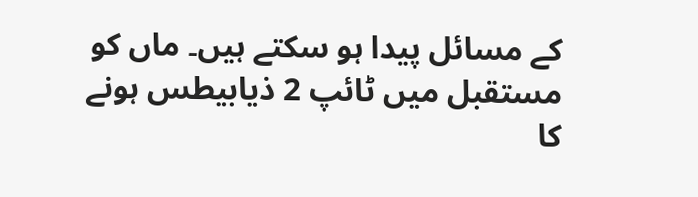کے مسائل پیدا ہو سکتے ہیں۔ ماں کو مستقبل میں ٹائپ 2 ذیابیطس ہونے کا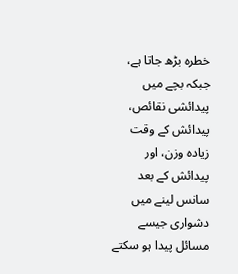خطرہ بڑھ جاتا ہے، جبکہ بچے میں پیدائشی نقائص، پیدائش کے وقت زیادہ وزن، اور پیدائش کے بعد سانس لینے میں دشواری جیسے مسائل پیدا ہو سکتے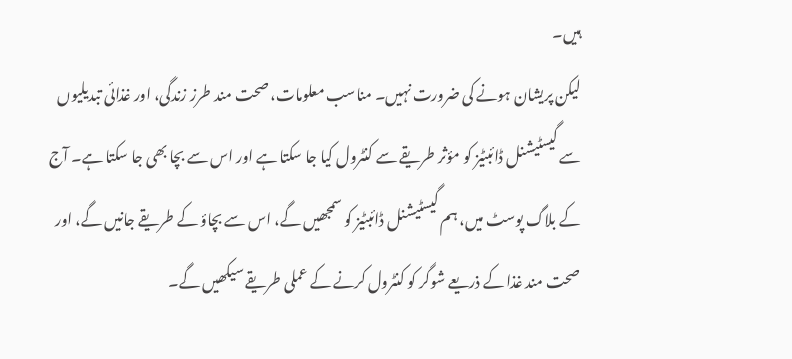ہیں۔
لیکن پریشان ہونے کی ضرورت نہیں۔ مناسب معلومات، صحت مند طرز زندگی، اور غذائی تبدیلیوں سے گیسٹیشنل ڈائبٹیز کو مؤثر طریقے سے کنٹرول کیا جا سکتا ہے اور اس سے بچا بھی جا سکتا ہے۔ آج کے بلاگ پوسٹ میں، ہم گیسٹیشنل ڈائبٹیز کو سمجھیں گے، اس سے بچاؤ کے طریقے جانیں گے، اور صحت مند غذا کے ذریعے شوگر کو کنٹرول کرنے کے عملی طریقے سیکھیں گے۔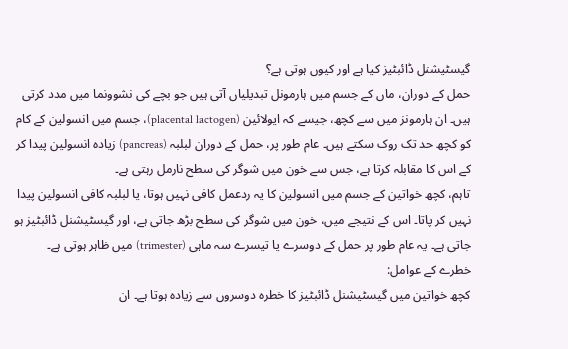گیسٹیشنل ڈائبٹیز کیا ہے اور کیوں ہوتی ہے؟
حمل کے دوران، ماں کے جسم میں ہارمونل تبدیلیاں آتی ہیں جو بچے کی نشوونما میں مدد کرتی ہیں۔ ان ہارمونز میں سے کچھ، جیسے کہ ایولائین (placental lactogen)، جسم میں انسولین کے کام کو کچھ حد تک روک سکتے ہیں۔ عام طور پر، حمل کے دوران لبلبہ (pancreas) زیادہ انسولین پیدا کر کے اس کا مقابلہ کرتا ہے، جس سے خون میں شوگر کی سطح نارمل رہتی ہے۔
تاہم، کچھ خواتین کے جسم میں انسولین کا یہ ردعمل کافی نہیں ہوتا، یا لبلبہ کافی انسولین پیدا نہیں کر پاتا۔ اس کے نتیجے میں، خون میں شوگر کی سطح بڑھ جاتی ہے، اور گیسٹیشنل ڈائبٹیز ہو جاتی ہے۔ یہ عام طور پر حمل کے دوسرے یا تیسرے سہ ماہی (trimester) میں ظاہر ہوتی ہے۔
خطرے کے عوامل:
کچھ خواتین میں گیسٹیشنل ڈائبٹیز کا خطرہ دوسروں سے زیادہ ہوتا ہے۔ ان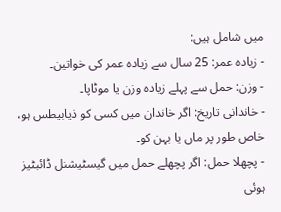میں شامل ہیں:
- زیادہ عمر: 25 سال سے زیادہ عمر کی خواتین۔
- وزن: حمل سے پہلے زیادہ وزن یا موٹاپا۔
- خاندانی تاریخ: اگر خاندان میں کسی کو ذیابیطس ہو، خاص طور پر ماں یا بہن کو۔
- پچھلا حمل: اگر پچھلے حمل میں گیسٹیشنل ڈائبٹیز ہوئی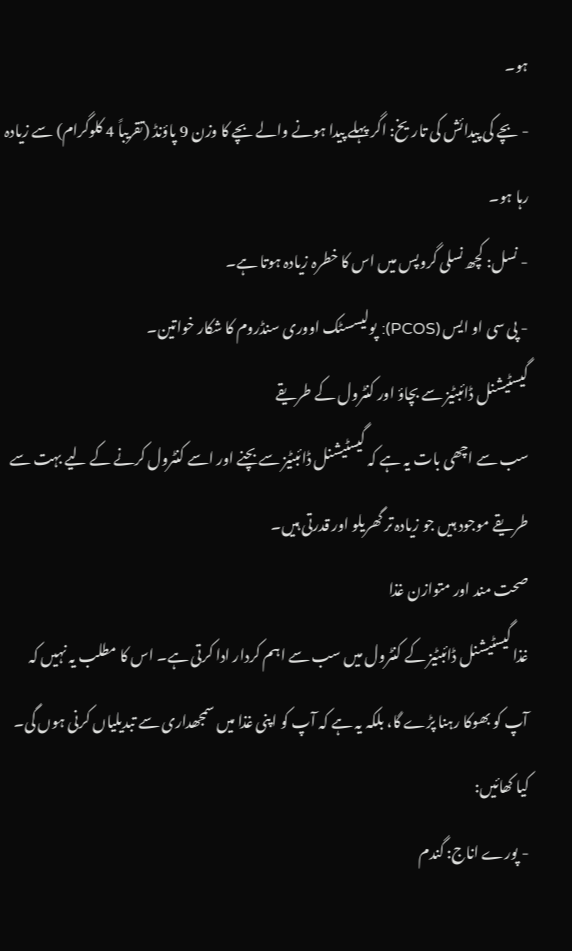ہو۔
- بچے کی پیدائش کی تاریخ: اگر پہلے پیدا ہونے والے بچے کا وزن 9 پاؤنڈ (تقریباً 4 کلوگرام) سے زیادہ رہا ہو۔
- نسل: کچھ نسلی گروپس میں اس کا خطرہ زیادہ ہوتا ہے۔
- پی سی او ایس (PCOS): پولیسسٹک اووری سنڈروم کا شکار خواتین۔
گیسٹیشنل ڈائبٹیز سے بچاؤ اور کنٹرول کے طریقے
سب سے اچھی بات یہ ہے کہ گیسٹیشنل ڈائبٹیز سے بچنے اور اسے کنٹرول کرنے کے لیے بہت سے طریقے موجود ہیں جو زیادہ تر گھریلو اور قدرتی ہیں۔
صحت مند اور متوازن غذا
غذا گیسٹیشنل ڈائبٹیز کے کنٹرول میں سب سے اہم کردار ادا کرتی ہے۔ اس کا مطلب یہ نہیں کہ آپ کو بھوکا رہنا پڑے گا، بلکہ یہ ہے کہ آپ کو اپنی غذا میں سمجھداری سے تبدیلیاں کرنی ہوں گی۔
کیا کھائیں:
- پورے اناج: گندم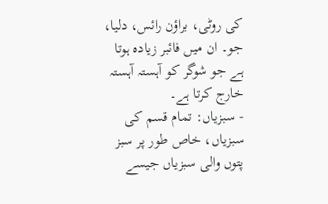کی روٹی، براؤن رائس، دلیا، جو۔ ان میں فائبر زیادہ ہوتا ہے جو شوگر کو آہستہ آہستہ خارج کرتا ہے۔
- سبزیاں: تمام قسم کی سبزیاں، خاص طور پر سبز پتوں والی سبزیاں جیسے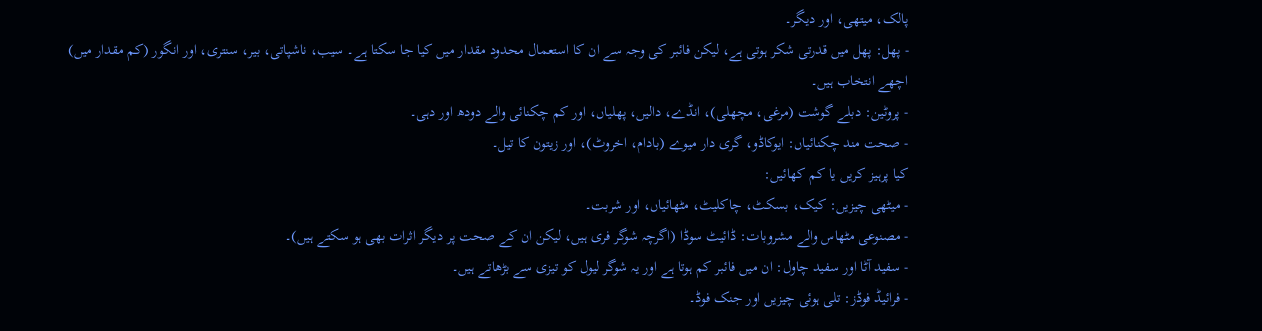پالک، میتھی، اور دیگر۔
- پھل: پھل میں قدرتی شکر ہوتی ہے، لیکن فائبر کی وجہ سے ان کا استعمال محدود مقدار میں کیا جا سکتا ہے۔ سیب، ناشپاتی، بیر، سنتری، اور انگور (کم مقدار میں) اچھے انتخاب ہیں۔
- پروٹین: دبلے گوشت (مرغی، مچھلی)، انڈے، دالیں، پھلیاں، اور کم چکنائی والے دودھ اور دہی۔
- صحت مند چکنائیاں: ایوکاڈو، گری دار میوے (بادام، اخروٹ)، اور زیتون کا تیل۔
کیا پرہیز کریں یا کم کھائیں:
- میٹھی چیزیں: کیک، بسکٹ، چاکلیٹ، مٹھائیاں، اور شربت۔
- مصنوعی مٹھاس والے مشروبات: ڈائیٹ سوڈا (اگرچہ شوگر فری ہیں، لیکن ان کے صحت پر دیگر اثرات بھی ہو سکتے ہیں)۔
- سفید آٹا اور سفید چاول: ان میں فائبر کم ہوتا ہے اور یہ شوگر لیول کو تیزی سے بڑھاتے ہیں۔
- فرائیڈ فوڈز: تلی ہوئی چیزیں اور جنک فوڈ۔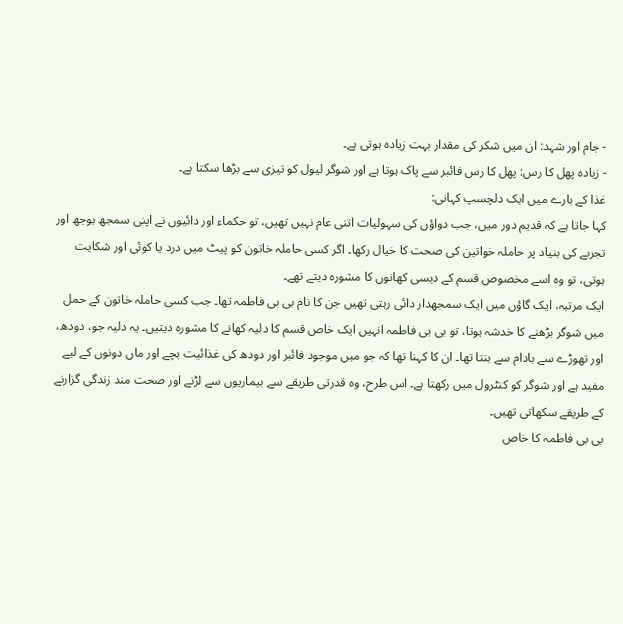- جام اور شہد: ان میں شکر کی مقدار بہت زیادہ ہوتی ہے۔
- زیادہ پھل کا رس: پھل کا رس فائبر سے پاک ہوتا ہے اور شوگر لیول کو تیزی سے بڑھا سکتا ہے۔
غذا کے بارے میں ایک دلچسپ کہانی:
کہا جاتا ہے کہ قدیم دور میں، جب دواؤں کی سہولیات اتنی عام نہیں تھیں، تو حکماء اور دائیوں نے اپنی سمجھ بوجھ اور تجربے کی بنیاد پر حاملہ خواتین کی صحت کا خیال رکھا۔ اگر کسی حاملہ خاتون کو پیٹ میں درد یا کوئی اور شکایت ہوتی، تو وہ اسے مخصوص قسم کے دیسی کھانوں کا مشورہ دیتے تھے۔
ایک مرتبہ، ایک گاؤں میں ایک سمجھدار دائی رہتی تھیں جن کا نام بی بی فاطمہ تھا۔ جب کسی حاملہ خاتون کے حمل میں شوگر بڑھنے کا خدشہ ہوتا، تو بی بی فاطمہ انہیں ایک خاص قسم کا دلیہ کھانے کا مشورہ دیتیں۔ یہ دلیہ جو، دودھ، اور تھوڑے سے بادام سے بنتا تھا۔ ان کا کہنا تھا کہ جو میں موجود فائبر اور دودھ کی غذائیت بچے اور ماں دونوں کے لیے مفید ہے اور شوگر کو کنٹرول میں رکھتا ہے۔ اس طرح، وہ قدرتی طریقے سے بیماریوں سے لڑنے اور صحت مند زندگی گزارنے کے طریقے سکھاتی تھیں۔
بی بی فاطمہ کا خاص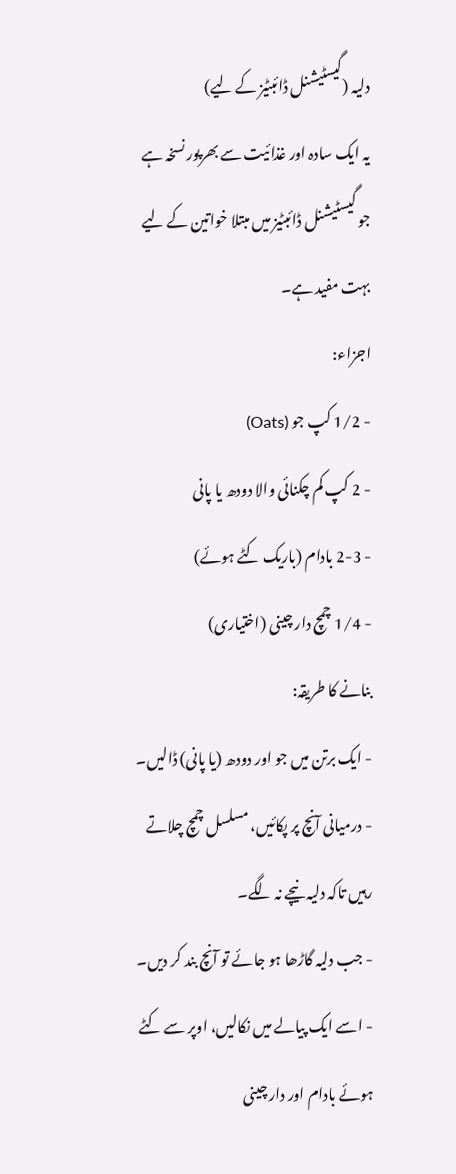دلیہ (گیسٹیشنل ڈائبٹیز کے لیے)
یہ ایک سادہ اور غذائیت سے بھرپور نسخہ ہے جو گیسٹیشنل ڈائبٹیز میں مبتلا خواتین کے لیے بہت مفید ہے۔
اجزاء:
- 1/2 کپ جو (Oats)
- 2 کپ کم چکنائی والا دودھ یا پانی
- 2-3 بادام (باریک کٹے ہوئے)
- 1/4 چمچ دار چینی (اختیاری)
بنانے کا طریقہ:
- ایک برتن میں جو اور دودھ (یا پانی) ڈالیں۔
- درمیانی آنچ پر پکائیں، مسلسل چمچ چلاتے رہیں تاکہ دلیہ نیچے نہ لگے۔
- جب دلیہ گاڑھا ہو جائے تو آنچ بند کر دیں۔
- اسے ایک پیالے میں نکالیں، اوپر سے کٹے ہوئے بادام اور دار چینی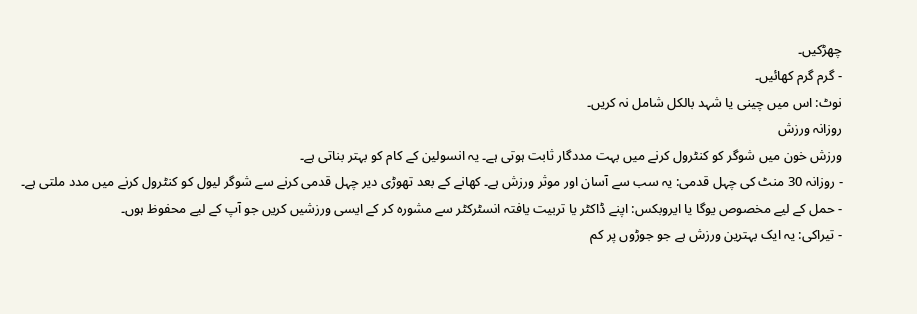چھڑکیں۔
- گرم گرم کھائیں۔
نوٹ: اس میں چینی یا شہد بالکل شامل نہ کریں۔
روزانہ ورزش
ورزش خون میں شوگر کو کنٹرول کرنے میں بہت مددگار ثابت ہوتی ہے۔ یہ انسولین کے کام کو بہتر بناتی ہے۔
- روزانہ 30 منٹ کی چہل قدمی: یہ سب سے آسان اور موثر ورزش ہے۔ کھانے کے بعد تھوڑی دیر چہل قدمی کرنے سے شوگر لیول کو کنٹرول کرنے میں مدد ملتی ہے۔
- حمل کے لیے مخصوص یوگا یا ایروبکس: اپنے ڈاکٹر یا تربیت یافتہ انسٹرکٹر سے مشورہ کر کے ایسی ورزشیں کریں جو آپ کے لیے محفوظ ہوں۔
- تیراکی: یہ ایک بہترین ورزش ہے جو جوڑوں پر کم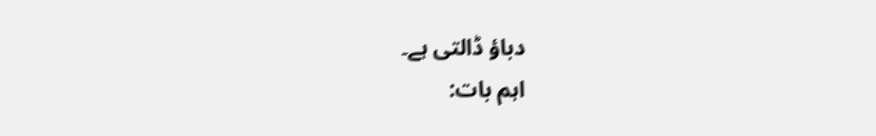دباؤ ڈالتی ہے۔
اہم بات: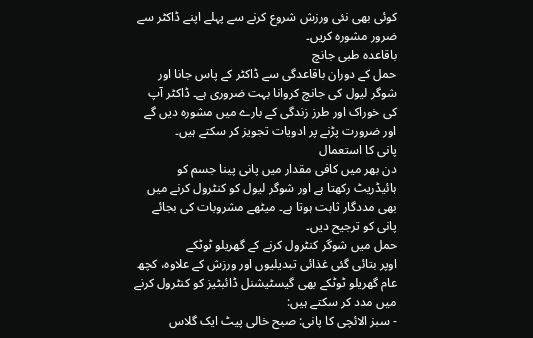کوئی بھی نئی ورزش شروع کرنے سے پہلے اپنے ڈاکٹر سے ضرور مشورہ کریں۔
باقاعدہ طبی جانچ
حمل کے دوران باقاعدگی سے ڈاکٹر کے پاس جانا اور شوگر لیول کی جانچ کروانا بہت ضروری ہے۔ ڈاکٹر آپ کی خوراک اور طرز زندگی کے بارے میں مشورہ دیں گے اور ضرورت پڑنے پر ادویات تجویز کر سکتے ہیں۔
پانی کا استعمال
دن بھر میں کافی مقدار میں پانی پینا جسم کو ہائیڈریٹ رکھتا ہے اور شوگر لیول کو کنٹرول کرنے میں بھی مددگار ثابت ہوتا ہے۔ میٹھے مشروبات کی بجائے پانی کو ترجیح دیں۔
حمل میں شوگر کنٹرول کرنے کے گھریلو ٹوٹکے
اوپر بتائی گئی غذائی تبدیلیوں اور ورزش کے علاوہ، کچھ عام گھریلو ٹوٹکے بھی گیسٹیشنل ڈائبٹیز کو کنٹرول کرنے میں مدد کر سکتے ہیں:
- سبز الائچی کا پانی: صبح خالی پیٹ ایک گلاس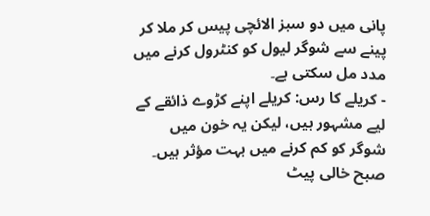پانی میں دو سبز الائچی پیس کر ملا کر پینے سے شوگر لیول کو کنٹرول کرنے میں مدد مل سکتی ہے۔
- کریلے کا رس: کریلے اپنے کڑوے ذائقے کے لیے مشہور ہیں، لیکن یہ خون میں شوگر کو کم کرنے میں بہت مؤثر ہیں۔ صبح خالی پیٹ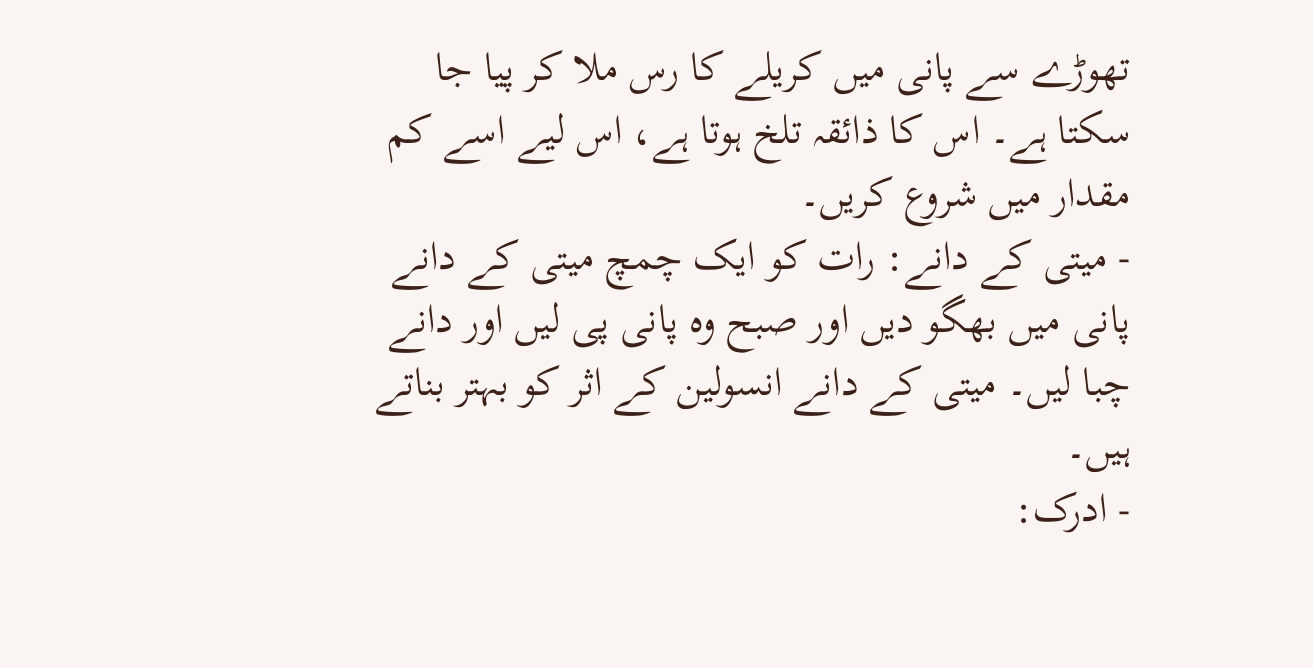تھوڑے سے پانی میں کریلے کا رس ملا کر پیا جا سکتا ہے۔ اس کا ذائقہ تلخ ہوتا ہے، اس لیے اسے کم مقدار میں شروع کریں۔
- میتی کے دانے: رات کو ایک چمچ میتی کے دانے پانی میں بھگو دیں اور صبح وہ پانی پی لیں اور دانے چبا لیں۔ میتی کے دانے انسولین کے اثر کو بہتر بناتے ہیں۔
- ادرک: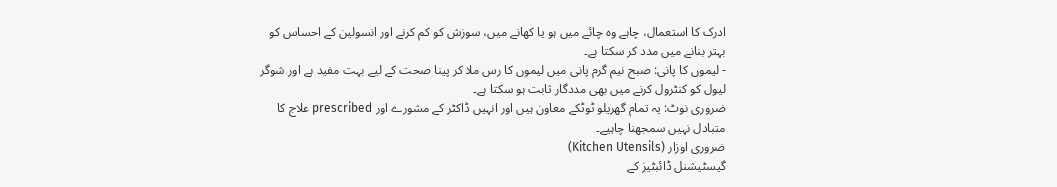ادرک کا استعمال، چاہے وہ چائے میں ہو یا کھانے میں، سوزش کو کم کرنے اور انسولین کے احساس کو بہتر بنانے میں مدد کر سکتا ہے۔
- لیموں کا پانی: صبح نیم گرم پانی میں لیموں کا رس ملا کر پینا صحت کے لیے بہت مفید ہے اور شوگر لیول کو کنٹرول کرنے میں بھی مددگار ثابت ہو سکتا ہے۔
ضروری نوٹ: یہ تمام گھریلو ٹوٹکے معاون ہیں اور انہیں ڈاکٹر کے مشورے اور prescribed علاج کا متبادل نہیں سمجھنا چاہیے۔
ضروری اوزار (Kitchen Utensils)
گیسٹیشنل ڈائبٹیز کے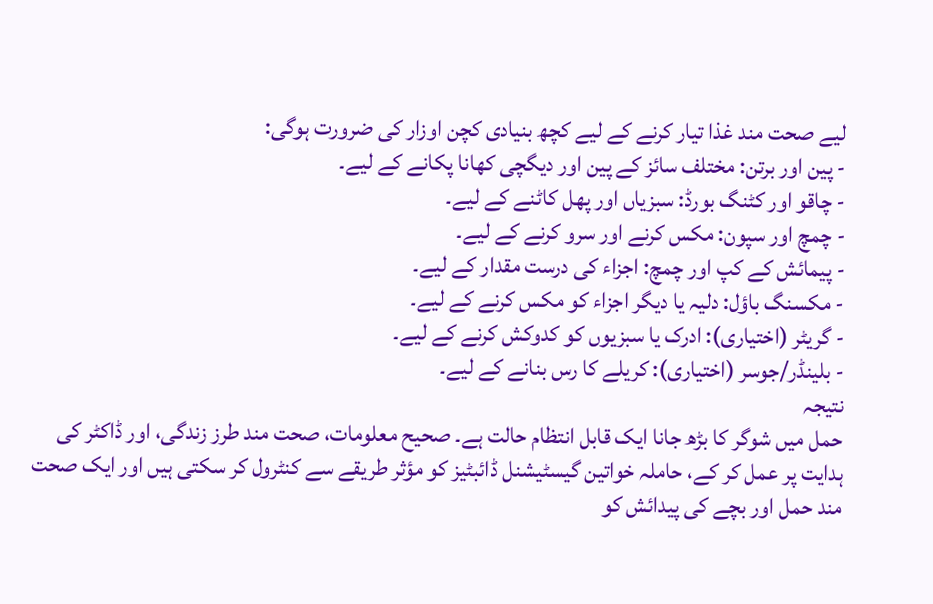لیے صحت مند غذا تیار کرنے کے لیے کچھ بنیادی کچن اوزار کی ضرورت ہوگی:
- پین اور برتن: مختلف سائز کے پین اور دیگچی کھانا پکانے کے لیے۔
- چاقو اور کٹنگ بورڈ: سبزیاں اور پھل کاٹنے کے لیے۔
- چمچ اور سپون: مکس کرنے اور سرو کرنے کے لیے۔
- پیمائش کے کپ اور چمچ: اجزاء کی درست مقدار کے لیے۔
- مکسنگ باؤل: دلیہ یا دیگر اجزاء کو مکس کرنے کے لیے۔
- گریٹر (اختیاری): ادرک یا سبزیوں کو کدوکش کرنے کے لیے۔
- بلینڈر/جوسر (اختیاری): کریلے کا رس بنانے کے لیے۔
نتیجہ
حمل میں شوگر کا بڑھ جانا ایک قابل انتظام حالت ہے۔ صحیح معلومات، صحت مند طرز زندگی، اور ڈاکٹر کی ہدایت پر عمل کر کے، حاملہ خواتین گیسٹیشنل ڈائبٹیز کو مؤثر طریقے سے کنٹرول کر سکتی ہیں اور ایک صحت مند حمل اور بچے کی پیدائش کو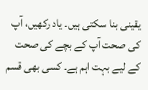یقینی بنا سکتی ہیں۔ یاد رکھیں، آپ کی صحت آپ کے بچے کی صحت کے لیے بہت اہم ہے۔ کسی بھی قسم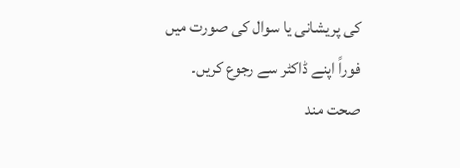کی پریشانی یا سوال کی صورت میں فوراً اپنے ڈاکٹر سے رجوع کریں۔
صحت مند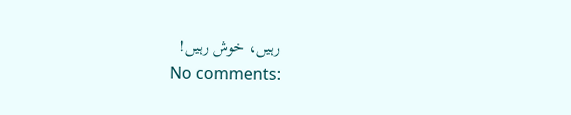رہیں، خوش رہیں!
No comments: